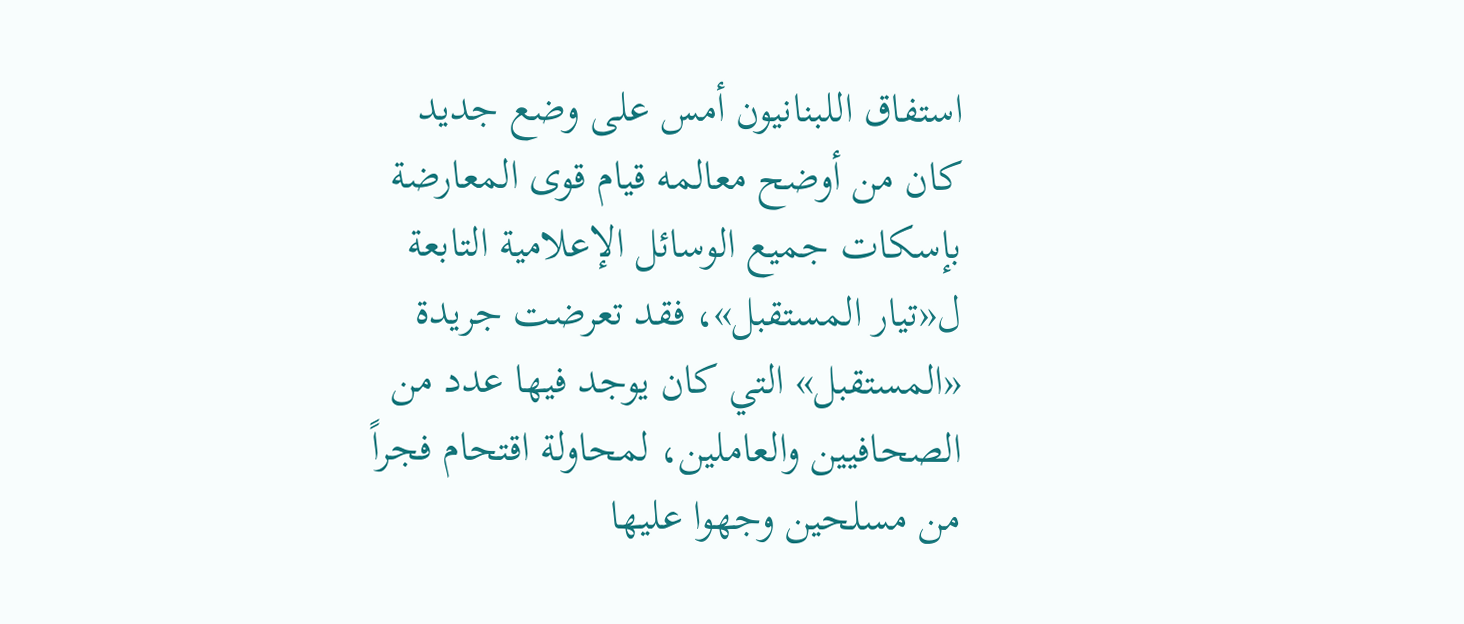استفاق اللبنانيون أمس على وضع جديد كان من أوضح معالمه قيام قوى المعارضة بإسكات جميع الوسائل الإعلامية التابعة ل«تيار المستقبل»، فقد تعرضت جريدة «المستقبل» التي كان يوجد فيها عدد من الصحافيين والعاملين، لمحاولة اقتحام فجراً من مسلحين وجهوا عليها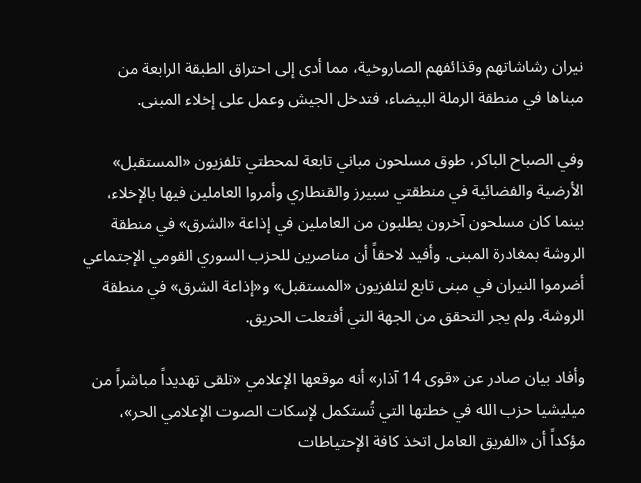نيران رشاشاتهم وقذائفهم الصاروخية، مما أدى إلى احتراق الطبقة الرابعة من مبناها في منطقة الرملة البيضاء، فتدخل الجيش وعمل على إخلاء المبنى.

وفي الصباح الباكر، طوق مسلحون مباني تابعة لمحطتي تلفزيون «المستقبل» الأرضية والفضائية في منطقتي سبيرز والقنطاري وأمروا العاملين فيها بالإخلاء، بينما كان مسلحون آخرون يطلبون من العاملين في إذاعة «الشرق» في منطقة الروشة بمغادرة المبنى. وأفيد لاحقاً أن مناصرين للحزب السوري القومي الإجتماعي أضرموا النيران في مبنى تابع لتلفزيون «المستقبل» و«إذاعة الشرق» في منطقة الروشة. ولم يجر التحقق من الجهة التي أفتعلت الحريق.

وأفاد بيان صادر عن «قوى 14 آذار» أنه موقعها الإعلامي «تلقى تهديداً مباشراً من ميليشيا حزب الله في خطتها التي تُستكمل لإسكات الصوت الإعلامي الحر»، مؤكداً أن «الفريق العامل اتخذ كافة الإحتياطات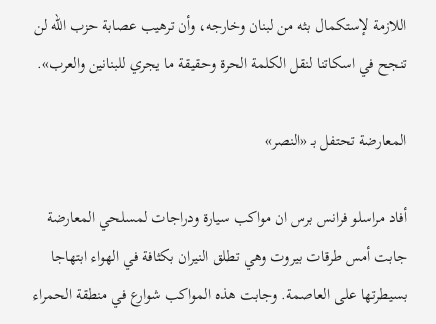اللازمة لإستكمال بثه من لبنان وخارجه، وأن ترهيب عصابة حزب الله لن تنجح في اسكاتنا لنقل الكلمة الحرة وحقيقة ما يجري للبنانين والعرب».

المعارضة تحتفل بـ «النصر»

أفاد مراسلو فرانس برس ان مواكب سيارة ودراجات لمسلحي المعارضة جابت أمس طرقات بيروت وهي تطلق النيران بكثافة في الهواء ابتهاجا بسيطرتها على العاصمة. وجابت هذه المواكب شوارع في منطقة الحمراء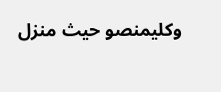وكليمنصو حيث منزل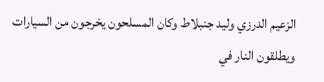الزعيم الدرزي وليد جنبلاط وكان المسلحون يخرجون من السيارات ويطلقون النار في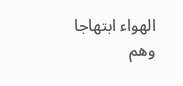الهواء ابتهاجا وهم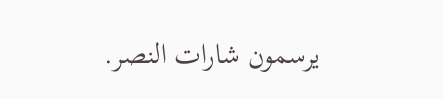يرسمون شارات النصر.